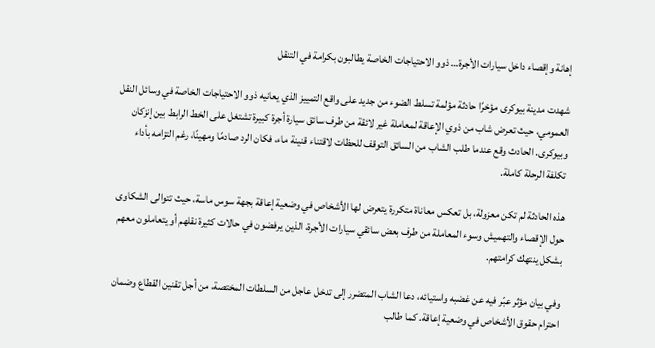إهانة وإقصاء داخل سيارات الأجرة… ذوو الاحتياجات الخاصة يطالبون بكرامة في التنقل

شهدت مدينة بيوكرى مؤخرًا حادثة مؤلمة تسلط الضوء من جديد على واقع التمييز الذي يعانيه ذوو الاحتياجات الخاصة في وسائل النقل العمومي، حيث تعرض شاب من ذوي الإعاقة لمعاملة غير لائقة من طرف سائق سيارة أجرة كبيرة تشتغل على الخط الرابط بين إنزكان وبيوكرى. الحادث وقع عندما طلب الشاب من السائق التوقف للحظات لاقتناء قنينة ماء، فكان الرد صادمًا ومهينًا، رغم التزامه بأداء تكلفة الرحلة كاملة.

هذه الحادثة لم تكن معزولة، بل تعكس معاناة متكررة يتعرض لها الأشخاص في وضعية إعاقة بجهة سوس ماسة، حيث تتوالى الشكاوى حول الإقصاء والتهميش وسوء المعاملة من طرف بعض سائقي سيارات الأجرة، الذين يرفضون في حالات كثيرة نقلهم أو يتعاملون معهم بشكل ينتهك كرامتهم.

وفي بيان مؤثر عبّر فيه عن غضبه واستيائه، دعا الشاب المتضرر إلى تدخل عاجل من السلطات المختصة، من أجل تقنين القطاع وضمان احترام حقوق الأشخاص في وضعية إعاقة. كما طالب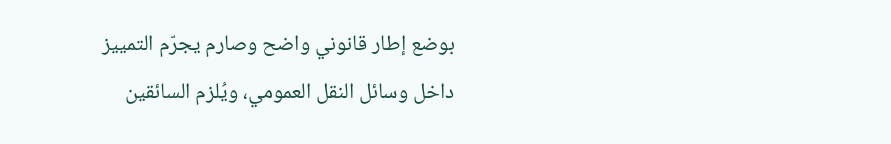بوضع إطار قانوني واضح وصارم يجرّم التمييز داخل وسائل النقل العمومي، ويُلزم السائقين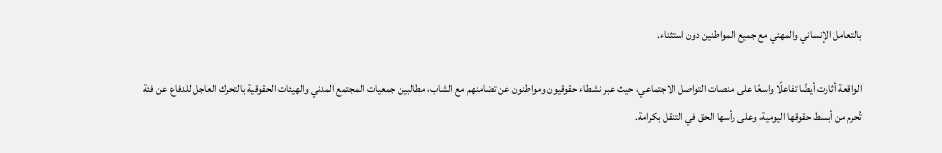بالتعامل الإنساني والمهني مع جميع المواطنين دون استثناء.

الواقعة أثارت أيضًا تفاعلًا واسعًا على منصات التواصل الاجتماعي، حيث عبر نشطاء حقوقيون ومواطنون عن تضامنهم مع الشاب، مطالبين جمعيات المجتمع المدني والهيئات الحقوقية بالتحرك العاجل للدفاع عن فئة تُحرم من أبسط حقوقها اليومية، وعلى رأسها الحق في التنقل بكرامة.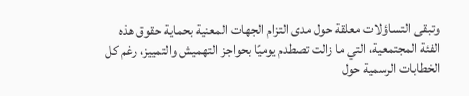وتبقى التساؤلات معلقة حول مدى التزام الجهات المعنية بحماية حقوق هذه الفئة المجتمعية، التي ما زالت تصطدم يوميًا بحواجز التهميش والتمييز، رغم كل الخطابات الرسمية حول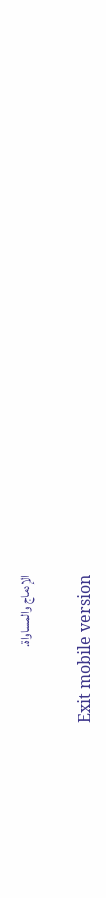الإدماج والمساواة.

Exit mobile version